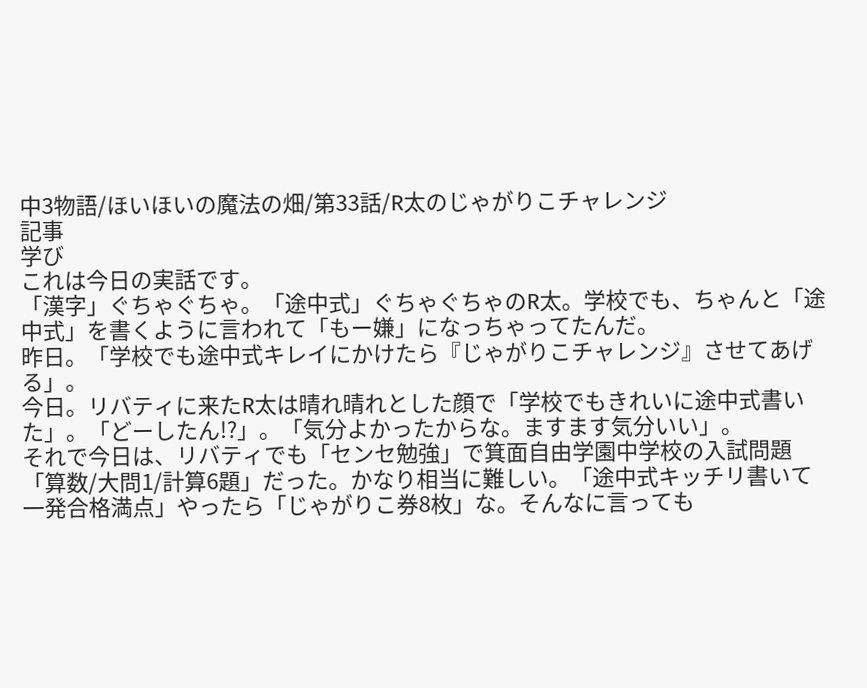中3物語/ほいほいの魔法の畑/第33話/R太のじゃがりこチャレンジ
記事
学び
これは今日の実話です。
「漢字」ぐちゃぐちゃ。「途中式」ぐちゃぐちゃのR太。学校でも、ちゃんと「途中式」を書くように言われて「もー嫌」になっちゃってたんだ。
昨日。「学校でも途中式キレイにかけたら『じゃがりこチャレンジ』させてあげる」。
今日。リバティに来たR太は晴れ晴れとした顔で「学校でもきれいに途中式書いた」。「どーしたん!?」。「気分よかったからな。ますます気分いい」。
それで今日は、リバティでも「センセ勉強」で箕面自由学園中学校の入試問題「算数/大問1/計算6題」だった。かなり相当に難しい。「途中式キッチリ書いて一発合格満点」やったら「じゃがりこ券8枚」な。そんなに言っても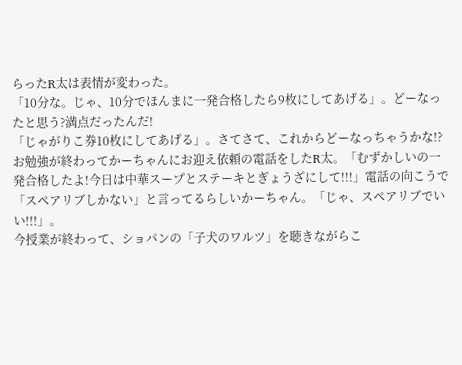らったR太は表情が変わった。
「10分な。じゃ、10分でほんまに一発合格したら9枚にしてあげる」。どーなったと思う?満点だったんだ!
「じゃがりこ券10枚にしてあげる」。さてさて、これからどーなっちゃうかな!?
お勉強が終わってかーちゃんにお迎え依頼の電話をしたR太。「むずかしいの一発合格したよ!今日は中華スープとステーキとぎょうざにして!!!」電話の向こうで「スペアリブしかない」と言ってるらしいかーちゃん。「じゃ、スペアリブでいい!!!」。
今授業が終わって、ショパンの「子犬のワルツ」を聴きながらこ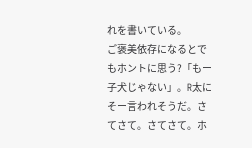れを書いている。
ご褒美依存になるとでもホントに思う?「もー子犬じゃない」。R太にそー言われそうだ。さてさて。さてさて。ホ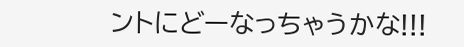ントにどーなっちゃうかな!!!